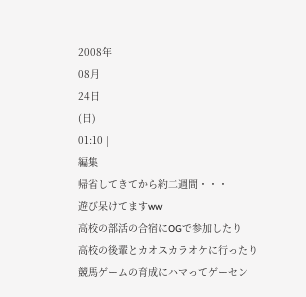2008年
08月
24日
(日)
01:10 |
編集
帰省してきてから約二週間・・・
遊び呆けてますww
高校の部活の合宿にOGで参加したり
高校の後輩とカオスカラオケに行ったり
競馬ゲームの育成にハマってゲーセン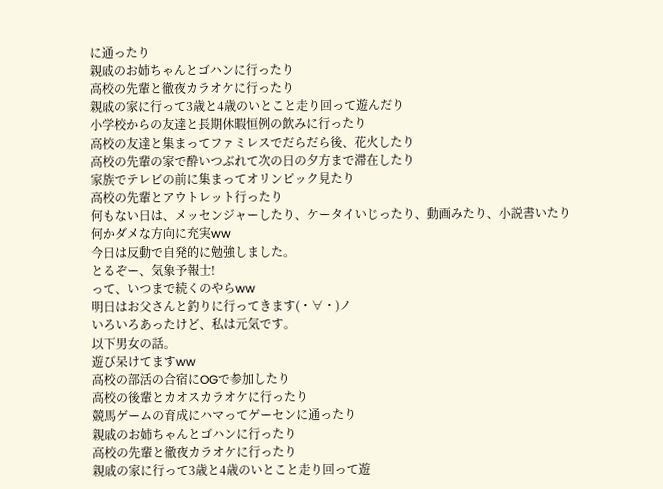に通ったり
親戚のお姉ちゃんとゴハンに行ったり
高校の先輩と徹夜カラオケに行ったり
親戚の家に行って3歳と4歳のいとこと走り回って遊んだり
小学校からの友達と長期休暇恒例の飲みに行ったり
高校の友達と集まってファミレスでだらだら後、花火したり
高校の先輩の家で酔いつぶれて次の日の夕方まで滞在したり
家族でテレビの前に集まってオリンピック見たり
高校の先輩とアウトレット行ったり
何もない日は、メッセンジャーしたり、ケータイいじったり、動画みたり、小説書いたり
何かダメな方向に充実ww
今日は反動で自発的に勉強しました。
とるぞー、気象予報士!
って、いつまで続くのやらww
明日はお父さんと釣りに行ってきます(・∀・)ノ
いろいろあったけど、私は元気です。
以下男女の話。
遊び呆けてますww
高校の部活の合宿にOGで参加したり
高校の後輩とカオスカラオケに行ったり
競馬ゲームの育成にハマってゲーセンに通ったり
親戚のお姉ちゃんとゴハンに行ったり
高校の先輩と徹夜カラオケに行ったり
親戚の家に行って3歳と4歳のいとこと走り回って遊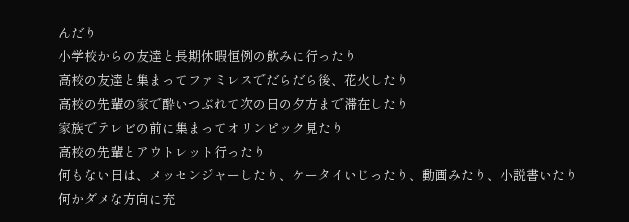んだり
小学校からの友達と長期休暇恒例の飲みに行ったり
高校の友達と集まってファミレスでだらだら後、花火したり
高校の先輩の家で酔いつぶれて次の日の夕方まで滞在したり
家族でテレビの前に集まってオリンピック見たり
高校の先輩とアウトレット行ったり
何もない日は、メッセンジャーしたり、ケータイいじったり、動画みたり、小説書いたり
何かダメな方向に充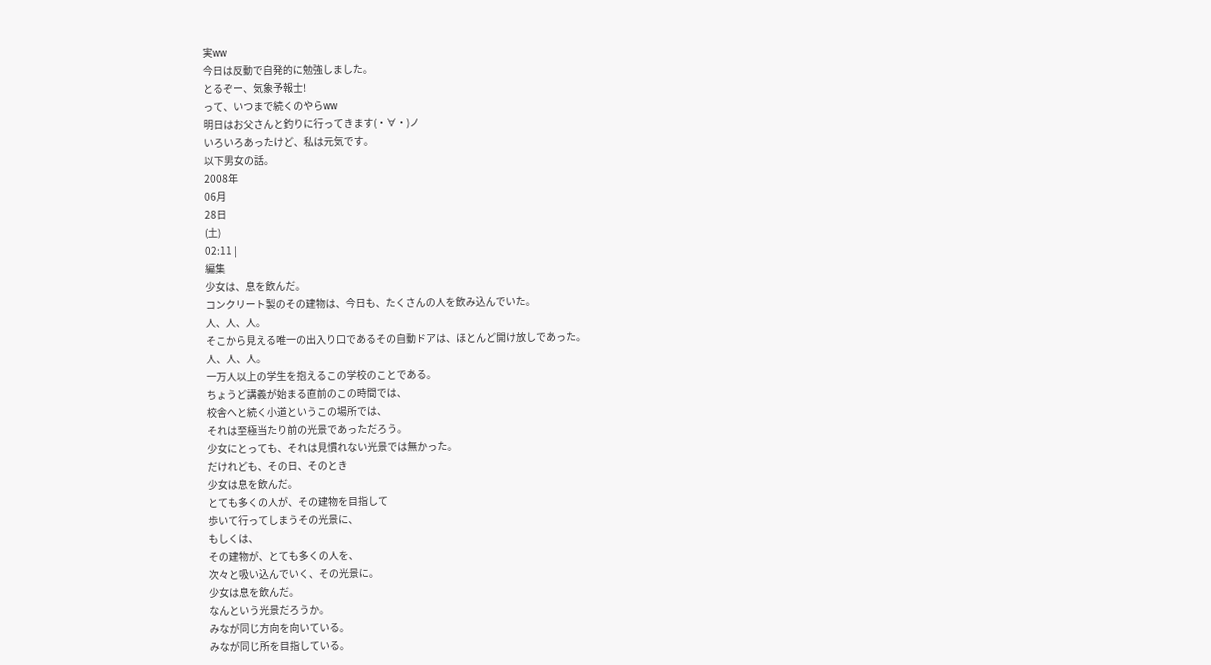実ww
今日は反動で自発的に勉強しました。
とるぞー、気象予報士!
って、いつまで続くのやらww
明日はお父さんと釣りに行ってきます(・∀・)ノ
いろいろあったけど、私は元気です。
以下男女の話。
2008年
06月
28日
(土)
02:11 |
編集
少女は、息を飲んだ。
コンクリート製のその建物は、今日も、たくさんの人を飲み込んでいた。
人、人、人。
そこから見える唯一の出入り口であるその自動ドアは、ほとんど開け放しであった。
人、人、人。
一万人以上の学生を抱えるこの学校のことである。
ちょうど講義が始まる直前のこの時間では、
校舎へと続く小道というこの場所では、
それは至極当たり前の光景であっただろう。
少女にとっても、それは見慣れない光景では無かった。
だけれども、その日、そのとき
少女は息を飲んだ。
とても多くの人が、その建物を目指して
歩いて行ってしまうその光景に、
もしくは、
その建物が、とても多くの人を、
次々と吸い込んでいく、その光景に。
少女は息を飲んだ。
なんという光景だろうか。
みなが同じ方向を向いている。
みなが同じ所を目指している。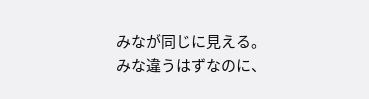みなが同じに見える。
みな違うはずなのに、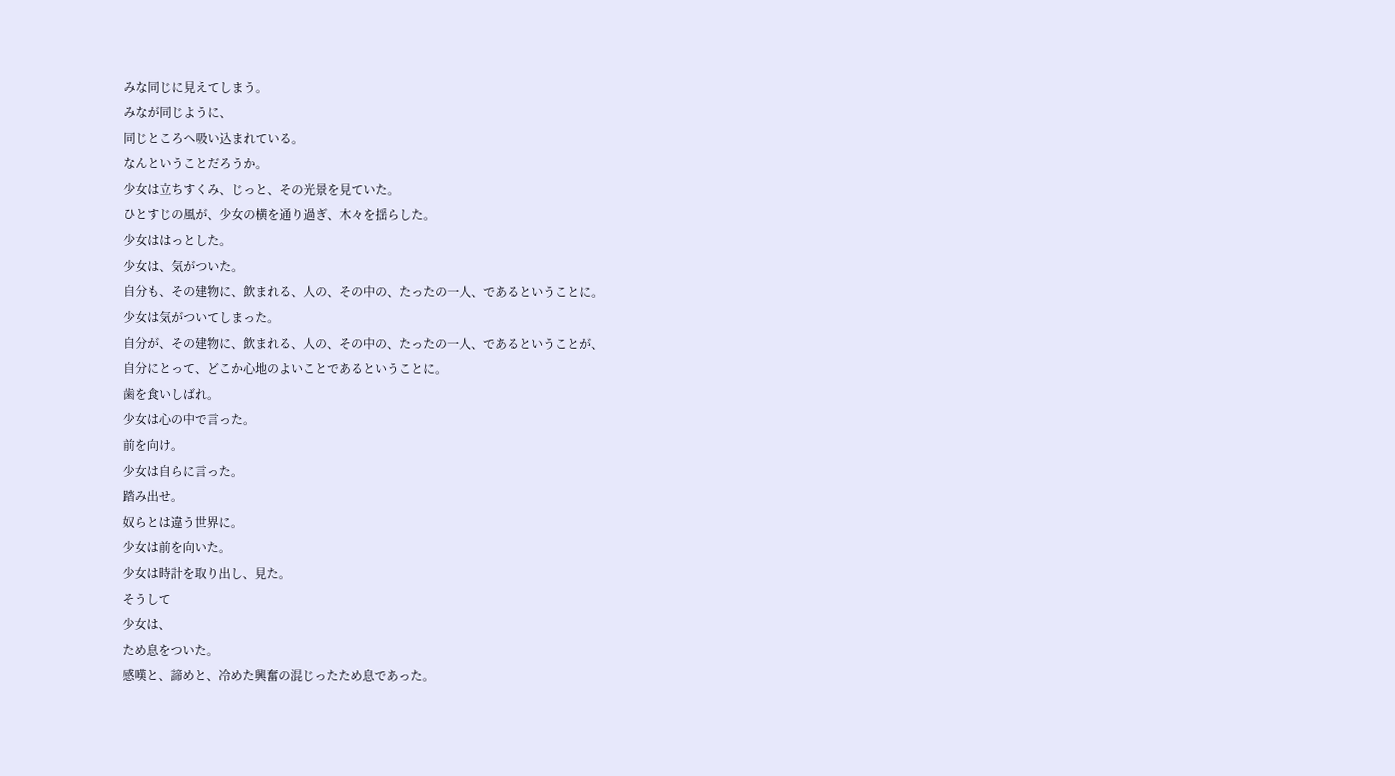みな同じに見えてしまう。
みなが同じように、
同じところへ吸い込まれている。
なんということだろうか。
少女は立ちすくみ、じっと、その光景を見ていた。
ひとすじの風が、少女の横を通り過ぎ、木々を揺らした。
少女ははっとした。
少女は、気がついた。
自分も、その建物に、飲まれる、人の、その中の、たったの一人、であるということに。
少女は気がついてしまった。
自分が、その建物に、飲まれる、人の、その中の、たったの一人、であるということが、
自分にとって、どこか心地のよいことであるということに。
歯を食いしばれ。
少女は心の中で言った。
前を向け。
少女は自らに言った。
踏み出せ。
奴らとは違う世界に。
少女は前を向いた。
少女は時計を取り出し、見た。
そうして
少女は、
ため息をついた。
感嘆と、諦めと、冷めた興奮の混じったため息であった。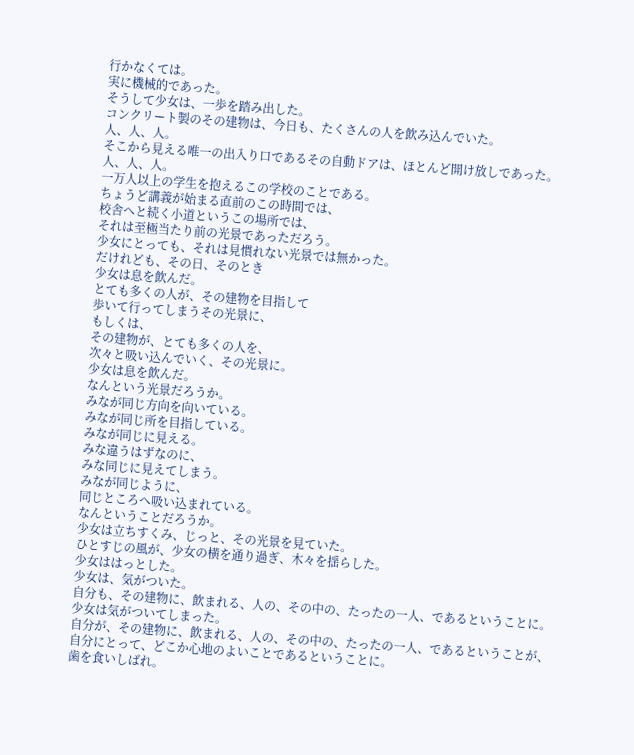行かなくては。
実に機械的であった。
そうして少女は、一歩を踏み出した。
コンクリート製のその建物は、今日も、たくさんの人を飲み込んでいた。
人、人、人。
そこから見える唯一の出入り口であるその自動ドアは、ほとんど開け放しであった。
人、人、人。
一万人以上の学生を抱えるこの学校のことである。
ちょうど講義が始まる直前のこの時間では、
校舎へと続く小道というこの場所では、
それは至極当たり前の光景であっただろう。
少女にとっても、それは見慣れない光景では無かった。
だけれども、その日、そのとき
少女は息を飲んだ。
とても多くの人が、その建物を目指して
歩いて行ってしまうその光景に、
もしくは、
その建物が、とても多くの人を、
次々と吸い込んでいく、その光景に。
少女は息を飲んだ。
なんという光景だろうか。
みなが同じ方向を向いている。
みなが同じ所を目指している。
みなが同じに見える。
みな違うはずなのに、
みな同じに見えてしまう。
みなが同じように、
同じところへ吸い込まれている。
なんということだろうか。
少女は立ちすくみ、じっと、その光景を見ていた。
ひとすじの風が、少女の横を通り過ぎ、木々を揺らした。
少女ははっとした。
少女は、気がついた。
自分も、その建物に、飲まれる、人の、その中の、たったの一人、であるということに。
少女は気がついてしまった。
自分が、その建物に、飲まれる、人の、その中の、たったの一人、であるということが、
自分にとって、どこか心地のよいことであるということに。
歯を食いしばれ。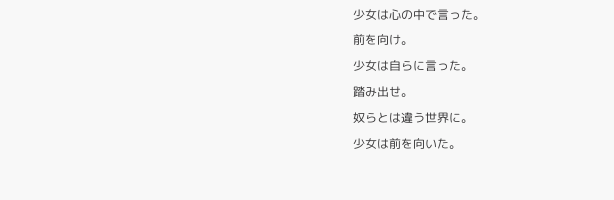少女は心の中で言った。
前を向け。
少女は自らに言った。
踏み出せ。
奴らとは違う世界に。
少女は前を向いた。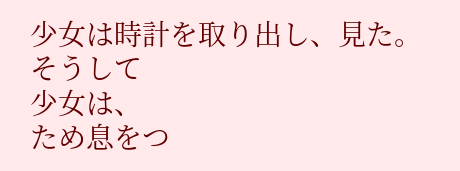少女は時計を取り出し、見た。
そうして
少女は、
ため息をつ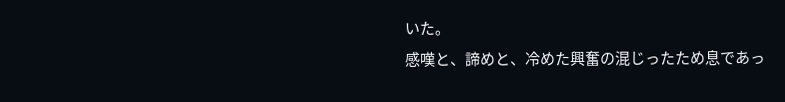いた。
感嘆と、諦めと、冷めた興奮の混じったため息であっ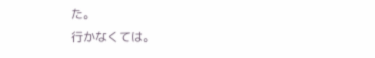た。
行かなくては。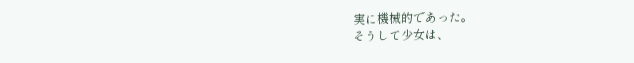実に機械的であった。
そうして少女は、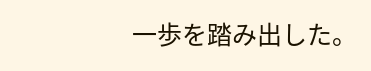一歩を踏み出した。